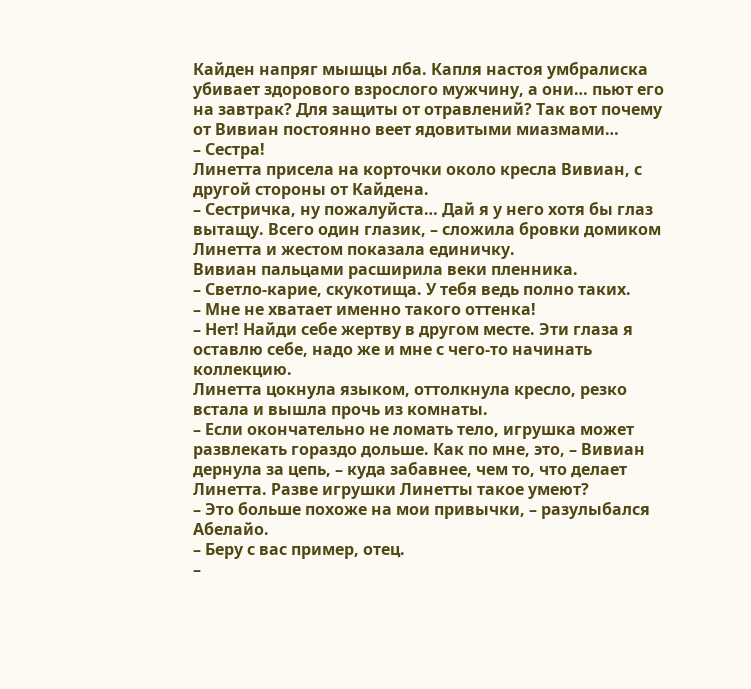Кайден напряг мышцы лба. Капля настоя умбралиска убивает здорового взрослого мужчину, а они… пьют его на завтрак? Для защиты от отравлений? Так вот почему от Вивиан постоянно веет ядовитыми миазмами…
– Сестра!
Линетта присела на корточки около кресла Вивиан, с другой стороны от Кайдена.
– Сестричка, ну пожалуйста… Дай я у него хотя бы глаз вытащу. Всего один глазик, – сложила бровки домиком Линетта и жестом показала единичку.
Вивиан пальцами расширила веки пленника.
– Светло-карие, скукотища. У тебя ведь полно таких.
– Мне не хватает именно такого оттенка!
– Нет! Найди себе жертву в другом месте. Эти глаза я оставлю себе, надо же и мне с чего-то начинать коллекцию.
Линетта цокнула языком, оттолкнула кресло, резко встала и вышла прочь из комнаты.
– Если окончательно не ломать тело, игрушка может развлекать гораздо дольше. Как по мне, это, – Вивиан дернула за цепь, – куда забавнее, чем то, что делает Линетта. Разве игрушки Линетты такое умеют?
– Это больше похоже на мои привычки, – разулыбался Абелайо.
– Беру с вас пример, отец.
–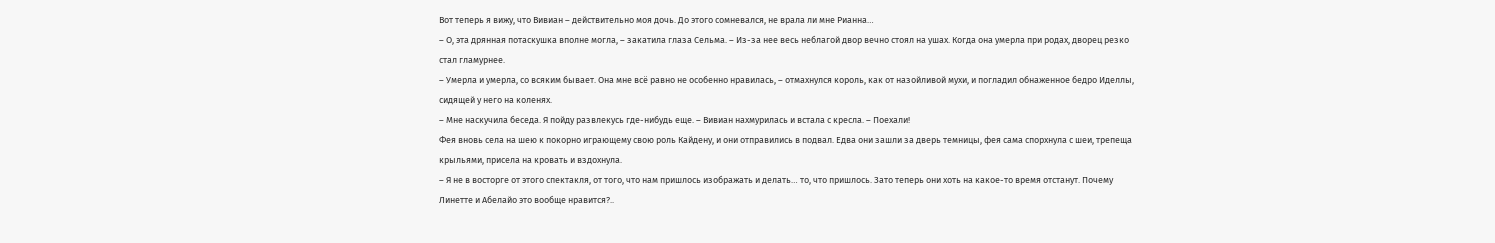Вот теперь я вижу, что Вивиан – действительно моя дочь. До этого сомневался, не врала ли мне Рианна…
– О, эта дрянная потаскушка вполне могла, – закатила глаза Сельма. – Из-за нее весь неблагой двор вечно стоял на ушах. Когда она умерла при родах, дворец резко стал гламурнее.
– Умерла и умерла, со всяким бывает. Она мне всё равно не особенно нравилась, – отмахнулся король, как от назойливой мухи, и погладил обнаженное бедро Иделлы, сидящей у него на коленях.
– Мне наскучила беседа. Я пойду развлекусь где-нибудь еще. – Вивиан нахмурилась и встала с кресла. – Поехали!
Фея вновь села на шею к покорно играющему свою роль Кайдену, и они отправились в подвал. Едва они зашли за дверь темницы, фея сама спорхнула с шеи, трепеща крыльями, присела на кровать и вздохнула.
– Я не в восторге от этого спектакля, от того, что нам пришлось изображать и делать… то, что пришлось. Зато теперь они хоть на какое-то время отстанут. Почему Линетте и Абелайо это вообще нравится?..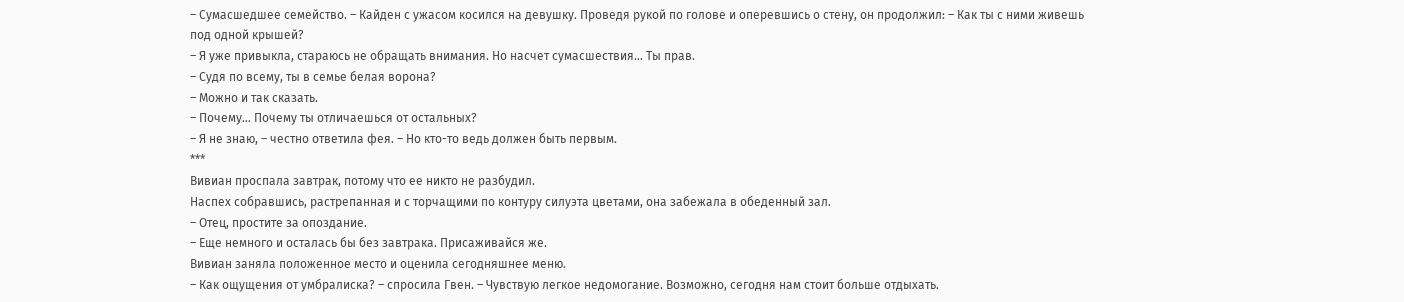– Сумасшедшее семейство. – Кайден с ужасом косился на девушку. Проведя рукой по голове и оперевшись о стену, он продолжил: – Как ты с ними живешь под одной крышей?
– Я уже привыкла, стараюсь не обращать внимания. Но насчет сумасшествия… Ты прав.
– Судя по всему, ты в семье белая ворона?
– Можно и так сказать.
– Почему… Почему ты отличаешься от остальных?
– Я не знаю, – честно ответила фея. – Но кто-то ведь должен быть первым.
***
Вивиан проспала завтрак, потому что ее никто не разбудил.
Наспех собравшись, растрепанная и с торчащими по контуру силуэта цветами, она забежала в обеденный зал.
– Отец, простите за опоздание.
– Еще немного и осталась бы без завтрака. Присаживайся же.
Вивиан заняла положенное место и оценила сегодняшнее меню.
– Как ощущения от умбралиска? – спросила Гвен. – Чувствую легкое недомогание. Возможно, сегодня нам стоит больше отдыхать.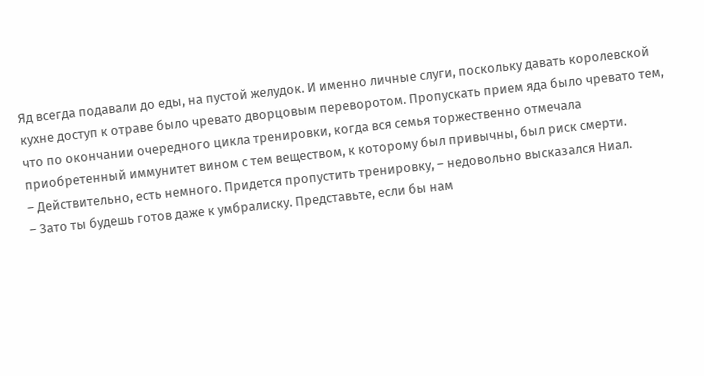Яд всегда подавали до еды, на пустой желудок. И именно личные слуги, поскольку давать королевской кухне доступ к отраве было чревато дворцовым переворотом. Пропускать прием яда было чревато тем, что по окончании очередного цикла тренировки, когда вся семья торжественно отмечала приобретенный иммунитет вином с тем веществом, к которому был привычны, был риск смерти.
– Действительно, есть немного. Придется пропустить тренировку, – недовольно высказался Ниал.
– Зато ты будешь готов даже к умбралиску. Представьте, если бы нам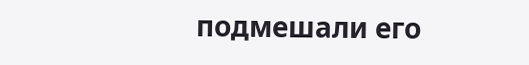подмешали его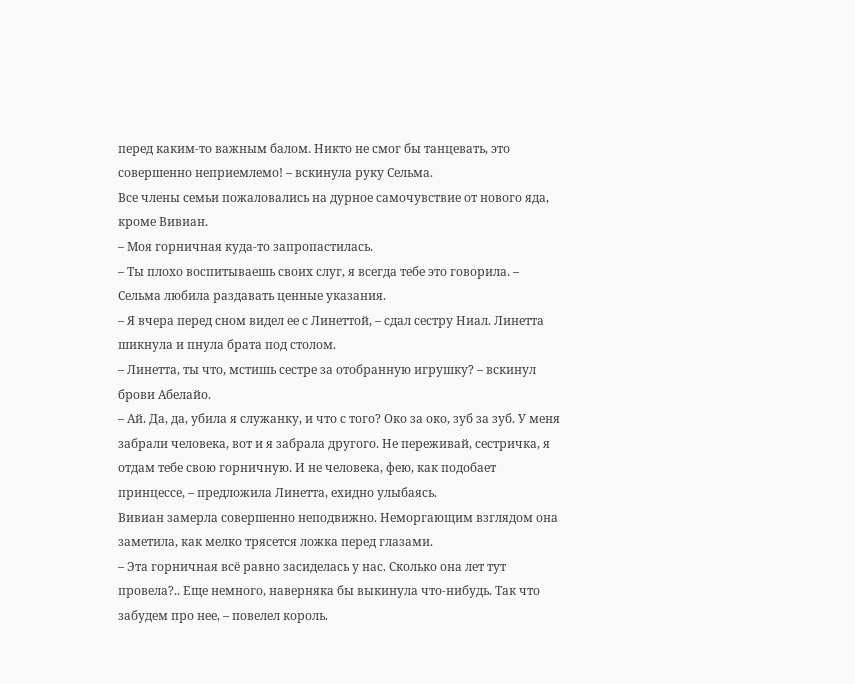перед каким-то важным балом. Никто не смог бы танцевать, это совершенно неприемлемо! – вскинула руку Сельма.
Все члены семьи пожаловались на дурное самочувствие от нового яда, кроме Вивиан.
– Моя горничная куда-то запропастилась.
– Ты плохо воспитываешь своих слуг, я всегда тебе это говорила. – Сельма любила раздавать ценные указания.
– Я вчера перед сном видел ее с Линеттой, – сдал сестру Ниал. Линетта шикнула и пнула брата под столом.
– Линетта, ты что, мстишь сестре за отобранную игрушку? – вскинул брови Абелайо.
– Ай. Да, да, убила я служанку, и что с того? Око за око, зуб за зуб. У меня забрали человека, вот и я забрала другого. Не переживай, сестричка, я отдам тебе свою горничную. И не человека, фею, как подобает принцессе, – предложила Линетта, ехидно улыбаясь.
Вивиан замерла совершенно неподвижно. Неморгающим взглядом она заметила, как мелко трясется ложка перед глазами.
– Эта горничная всё равно засиделась у нас. Сколько она лет тут провела?.. Еще немного, наверняка бы выкинула что-нибудь. Так что забудем про нее, – повелел король.